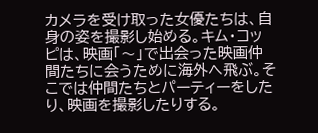カメラを受け取った女優たちは、自身の姿を撮影し始める。キム・コッピは、映画「〜」で出会った映画仲間たちに会うために海外へ飛ぶ。そこでは仲間たちとパーティーをしたり、映画を撮影したりする。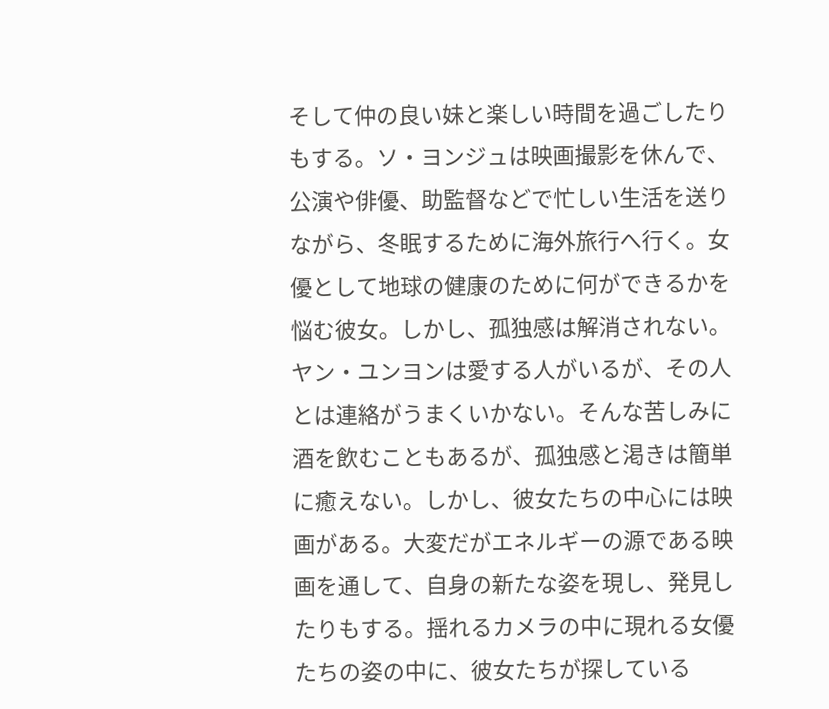そして仲の良い妹と楽しい時間を過ごしたりもする。ソ・ヨンジュは映画撮影を休んで、公演や俳優、助監督などで忙しい生活を送りながら、冬眠するために海外旅行へ行く。女優として地球の健康のために何ができるかを悩む彼女。しかし、孤独感は解消されない。ヤン・ユンヨンは愛する人がいるが、その人とは連絡がうまくいかない。そんな苦しみに酒を飲むこともあるが、孤独感と渇きは簡単に癒えない。しかし、彼女たちの中心には映画がある。大変だがエネルギーの源である映画を通して、自身の新たな姿を現し、発見したりもする。揺れるカメラの中に現れる女優たちの姿の中に、彼女たちが探している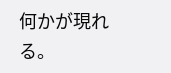何かが現れる。